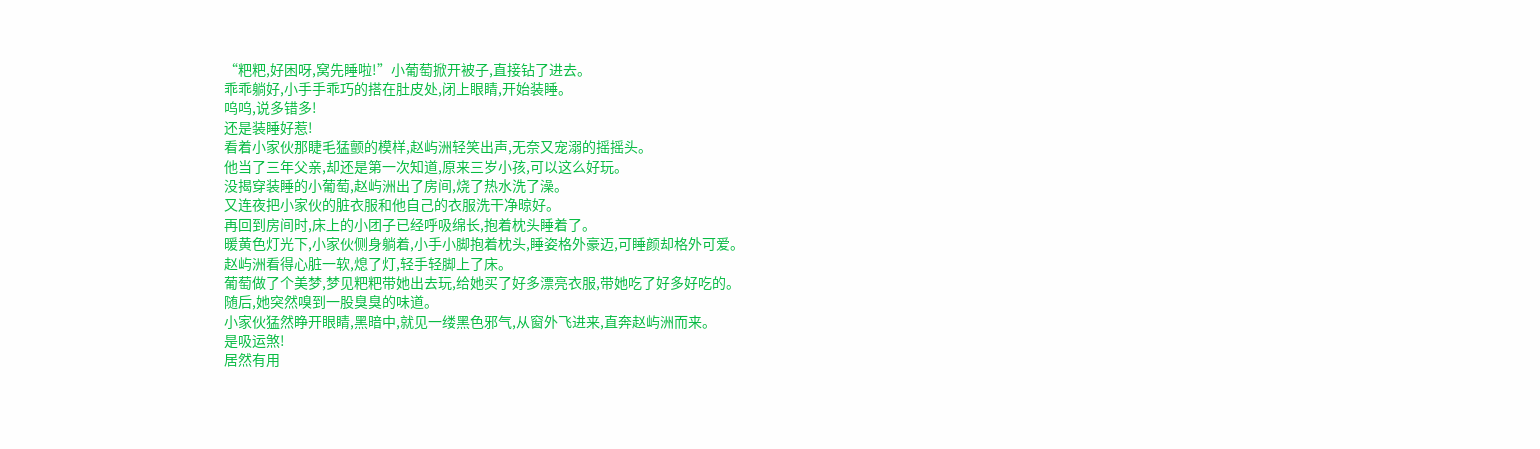“粑粑,好困呀,窝先睡啦!”小葡萄掀开被子,直接钻了进去。
乖乖躺好,小手手乖巧的搭在肚皮处,闭上眼睛,开始装睡。
呜呜,说多错多!
还是装睡好惹!
看着小家伙那睫毛猛颤的模样,赵屿洲轻笑出声,无奈又宠溺的摇摇头。
他当了三年父亲,却还是第一次知道,原来三岁小孩,可以这么好玩。
没揭穿装睡的小葡萄,赵屿洲出了房间,烧了热水洗了澡。
又连夜把小家伙的脏衣服和他自己的衣服洗干净晾好。
再回到房间时,床上的小团子已经呼吸绵长,抱着枕头睡着了。
暖黄色灯光下,小家伙侧身躺着,小手小脚抱着枕头,睡姿格外豪迈,可睡颜却格外可爱。
赵屿洲看得心脏一软,熄了灯,轻手轻脚上了床。
葡萄做了个美梦,梦见粑粑带她出去玩,给她买了好多漂亮衣服,带她吃了好多好吃的。
随后,她突然嗅到一股臭臭的味道。
小家伙猛然睁开眼睛,黑暗中,就见一缕黑色邪气,从窗外飞进来,直奔赵屿洲而来。
是吸运煞!
居然有用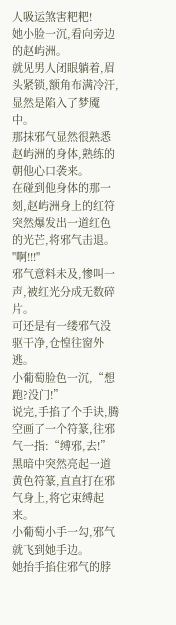人吸运煞害粑粑!
她小脸一沉,看向旁边的赵屿洲。
就见男人闭眼躺着,眉头紧锁,额角布满冷汗,显然是陷入了梦魇中。
那抹邪气显然很熟悉赵屿洲的身体,熟练的朝他心口袭来。
在碰到他身体的那一刻,赵屿洲身上的红符突然爆发出一道红色的光芒,将邪气击退。
"啊!!!"
邪气意料未及,惨叫一声,被红光分成无数碎片。
可还是有一缕邪气没驱干净,仓惶往窗外逃。
小葡萄脸色一沉,“想跑?没门!”
说完,手掐了个手诀,腾空画了一个符篆,往邪气一指:“缚邪,去!”
黑暗中突然亮起一道黄色符篆,直直打在邪气身上,将它束缚起来。
小葡萄小手一勾,邪气就飞到她手边。
她抬手掐住邪气的脖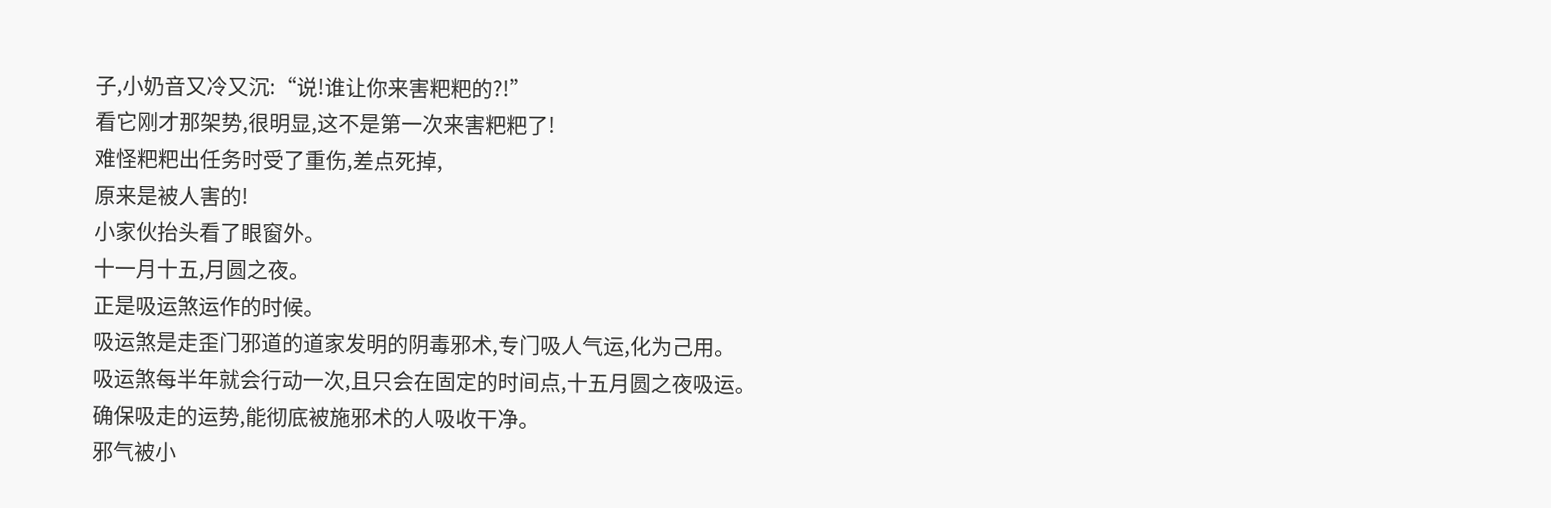子,小奶音又冷又沉:“说!谁让你来害粑粑的?!”
看它刚才那架势,很明显,这不是第一次来害粑粑了!
难怪粑粑出任务时受了重伤,差点死掉,
原来是被人害的!
小家伙抬头看了眼窗外。
十一月十五,月圆之夜。
正是吸运煞运作的时候。
吸运煞是走歪门邪道的道家发明的阴毒邪术,专门吸人气运,化为己用。
吸运煞每半年就会行动一次,且只会在固定的时间点,十五月圆之夜吸运。
确保吸走的运势,能彻底被施邪术的人吸收干净。
邪气被小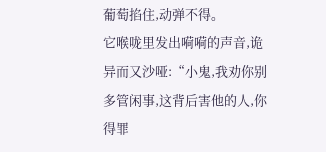葡萄掐住,动弹不得。
它喉咙里发出嗬嗬的声音,诡异而又沙哑:“小鬼,我劝你别多管闲事,这背后害他的人,你得罪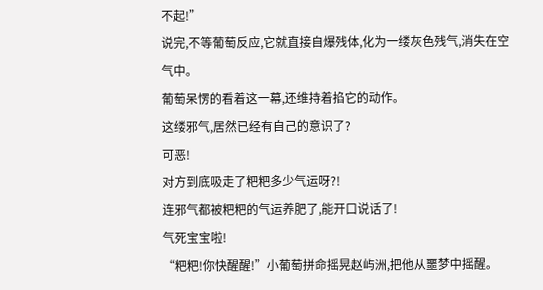不起!”
说完,不等葡萄反应,它就直接自爆残体,化为一缕灰色残气,消失在空气中。
葡萄呆愣的看着这一幕,还维持着掐它的动作。
这缕邪气,居然已经有自己的意识了?
可恶!
对方到底吸走了粑粑多少气运呀?!
连邪气都被粑粑的气运养肥了,能开口说话了!
气死宝宝啦!
“粑粑!你快醒醒!”小葡萄拼命摇晃赵屿洲,把他从噩梦中摇醒。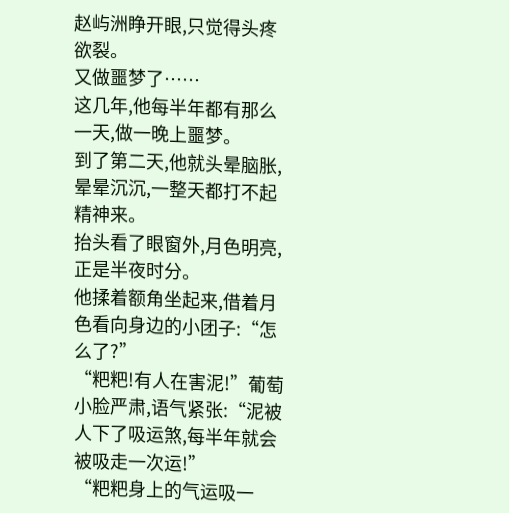赵屿洲睁开眼,只觉得头疼欲裂。
又做噩梦了……
这几年,他每半年都有那么一天,做一晚上噩梦。
到了第二天,他就头晕脑胀,晕晕沉沉,一整天都打不起精神来。
抬头看了眼窗外,月色明亮,正是半夜时分。
他揉着额角坐起来,借着月色看向身边的小团子:“怎么了?”
“粑粑!有人在害泥!”葡萄小脸严肃,语气紧张:“泥被人下了吸运煞,每半年就会被吸走一次运!”
“粑粑身上的气运吸一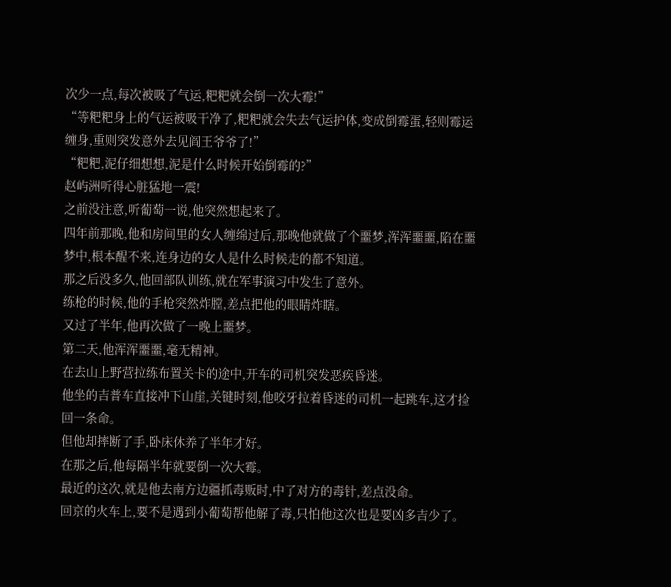次少一点,每次被吸了气运,粑粑就会倒一次大霉!”
“等粑粑身上的气运被吸干净了,粑粑就会失去气运护体,变成倒霉蛋,轻则霉运缠身,重则突发意外去见阎王爷爷了!”
“粑粑,泥仔细想想,泥是什么时候开始倒霉的?”
赵屿洲听得心脏猛地一震!
之前没注意,听葡萄一说,他突然想起来了。
四年前那晚,他和房间里的女人缠绵过后,那晚他就做了个噩梦,浑浑噩噩,陷在噩梦中,根本醒不来,连身边的女人是什么时候走的都不知道。
那之后没多久,他回部队训练,就在军事演习中发生了意外。
练枪的时候,他的手枪突然炸膛,差点把他的眼睛炸瞎。
又过了半年,他再次做了一晚上噩梦。
第二天,他浑浑噩噩,毫无精神。
在去山上野营拉练布置关卡的途中,开车的司机突发恶疾昏迷。
他坐的吉普车直接冲下山崖,关键时刻,他咬牙拉着昏迷的司机一起跳车,这才捡回一条命。
但他却摔断了手,卧床休养了半年才好。
在那之后,他每隔半年就要倒一次大霉。
最近的这次,就是他去南方边疆抓毒贩时,中了对方的毒针,差点没命。
回京的火车上,要不是遇到小葡萄帮他解了毒,只怕他这次也是要凶多吉少了。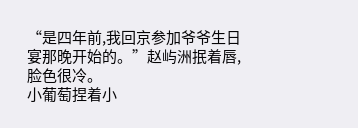“是四年前,我回京参加爷爷生日宴那晚开始的。”赵屿洲抿着唇,脸色很冷。
小葡萄捏着小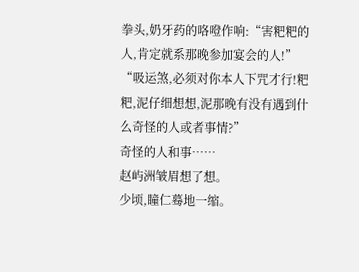拳头,奶牙药的咯噔作响:“害粑粑的人,肯定就系那晚参加宴会的人!”
“吸运煞,必须对你本人下咒才行!粑粑,泥仔细想想,泥那晚有没有遇到什么奇怪的人或者事情?”
奇怪的人和事……
赵屿洲皱眉想了想。
少顷,瞳仁蓦地一缩。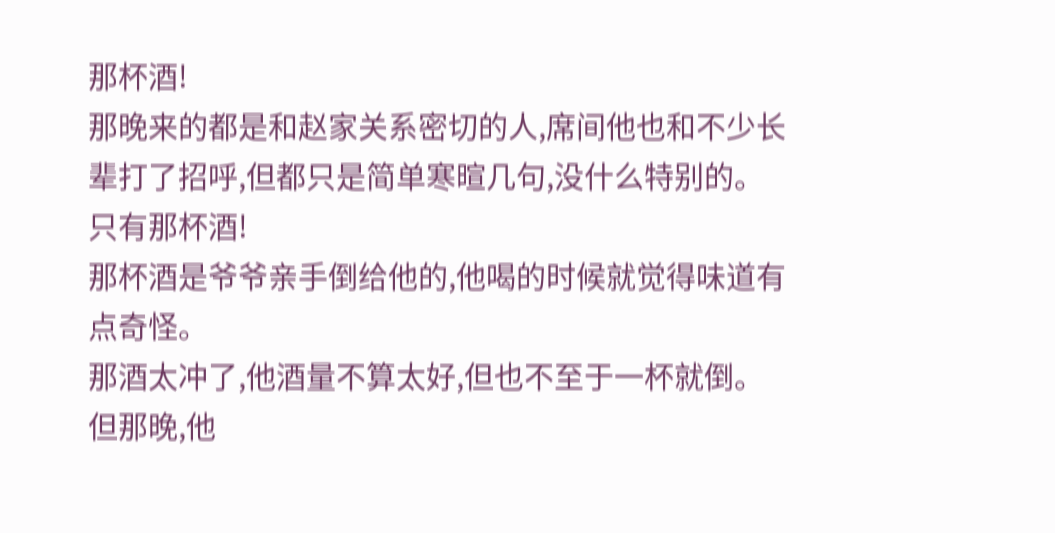那杯酒!
那晚来的都是和赵家关系密切的人,席间他也和不少长辈打了招呼,但都只是简单寒暄几句,没什么特别的。
只有那杯酒!
那杯酒是爷爷亲手倒给他的,他喝的时候就觉得味道有点奇怪。
那酒太冲了,他酒量不算太好,但也不至于一杯就倒。
但那晚,他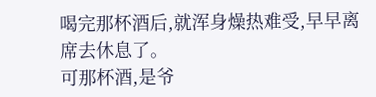喝完那杯酒后,就浑身燥热难受,早早离席去休息了。
可那杯酒,是爷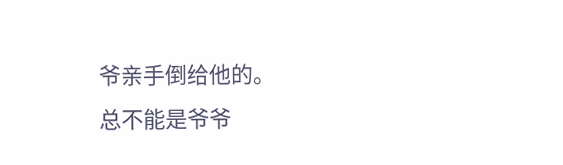爷亲手倒给他的。
总不能是爷爷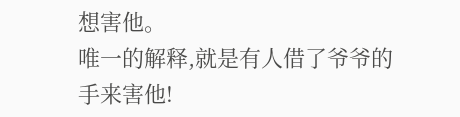想害他。
唯一的解释,就是有人借了爷爷的手来害他!